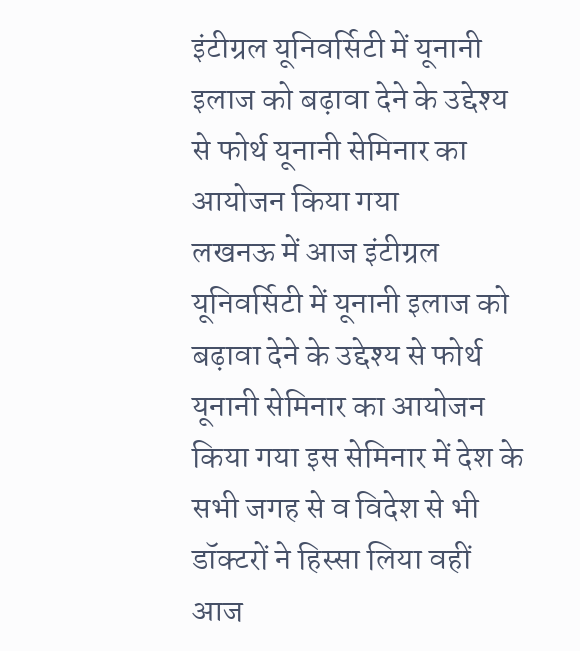इंटीग्रल यूनिवर्सिटी में यूनानी इलाज को बढ़ावा देने के उद्देश्य से फोर्थ यूनानी सेमिनार का आयोजन किया गया
लखनऊ में आज इंटीग्रल यूनिवर्सिटी में यूनानी इलाज को बढ़ावा देने के उद्देश्य से फोर्थ यूनानी सेमिनार का आयोजन किया गया इस सेमिनार में देश के सभी जगह से व विदेश से भी डॉक्टरों ने हिस्सा लिया वहीं आज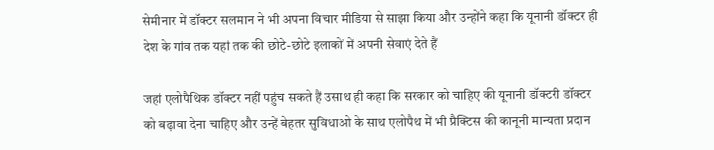सेमीनार में डॉक्टर सलमान ने भी अपना विचार मीडिया से साझा किया और उन्होंने कहा कि यूनानी डॉक्टर ही देश के गांव तक यहां तक की छोटे-छोटे इलाकों में अपनी सेवाएं देते हैं

जहां एलोपैथिक डॉक्टर नहीं पहुंच सकते हैं उसाथ ही कहा कि सरकार को चाहिए की यूनानी डॉक्टरी डॉक्टर को बढ़ावा देना चाहिए और उन्हें बेहतर सुविधाओ के साथ एलोपैथ में भी प्रैक्टिस की कानूनी मान्यता प्रदान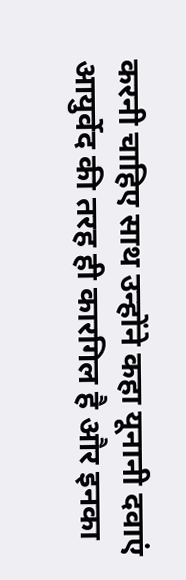करनी चाहिए साथ उन्होंने कहा यूनानी दवाएं आयुर्वेद की तरह ही कारगिल है और इनका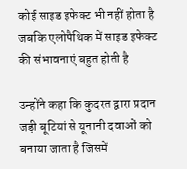कोई साइड इफेक्ट भी नहीं होता है जबकि एलोपैथिक में साइड इफेक्ट की संभावनाएं बहुत होती है

उन्होंने कहा कि कुदरत द्वारा प्रदान जड़ी बूटियां से यूनानी दवाओं को बनाया जाता है जिसमें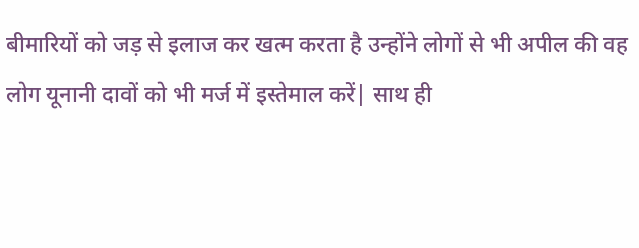बीमारियों को जड़ से इलाज कर खत्म करता है उन्होंने लोगों से भी अपील की वह लोग यूनानी दावों को भी मर्ज में इस्तेमाल करें| साथ ही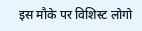इस मौके पर विशिस्ट लोगो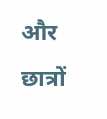और छात्रों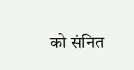को संनित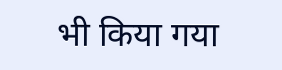भी किया गया